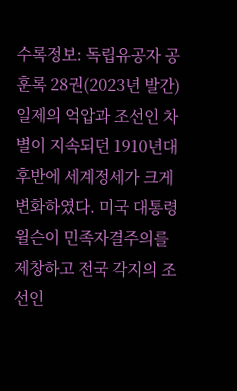수록정보: 독립유공자 공훈록 28권(2023년 발간)
일제의 억압과 조선인 차별이 지속되던 1910년대 후반에 세계정세가 크게 변화하였다. 미국 대통령 윌슨이 민족자결주의를 제창하고 전국 각지의 조선인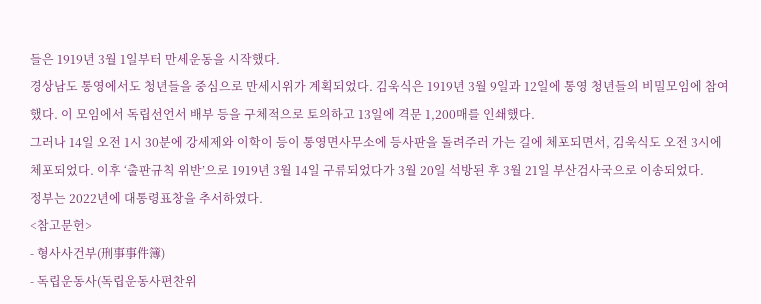들은 1919년 3월 1일부터 만세운동을 시작했다.
경상남도 통영에서도 청년들을 중심으로 만세시위가 계획되었다. 김욱식은 1919년 3월 9일과 12일에 통영 청년들의 비밀모임에 참여했다. 이 모임에서 독립선언서 배부 등을 구체적으로 토의하고 13일에 격문 1,200매를 인쇄했다.
그러나 14일 오전 1시 30분에 강세제와 이학이 등이 통영면사무소에 등사판을 돌려주러 가는 길에 체포되면서, 김욱식도 오전 3시에 체포되었다. 이후 ‘출판규칙 위반’으로 1919년 3월 14일 구류되었다가 3월 20일 석방된 후 3월 21일 부산검사국으로 이송되었다.
정부는 2022년에 대통령표창을 추서하였다.
<참고문헌>
- 형사사건부(刑事事件簿)
- 독립운동사(독립운동사편찬위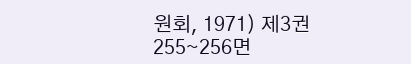원회, 1971) 제3권 255∼256면